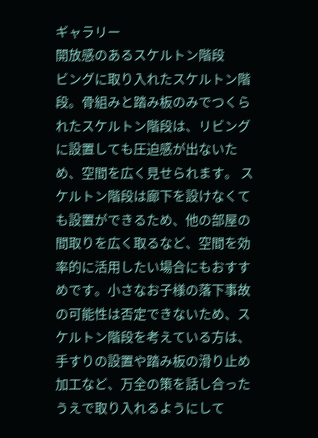ギャラリー
開放感のあるスケルトン階段
ビングに取り入れたスケルトン階段。骨組みと踏み板のみでつくられたスケルトン階段は、リビングに設置しても圧迫感が出ないため、空間を広く見せられます。 スケルトン階段は廊下を設けなくても設置ができるため、他の部屋の間取りを広く取るなど、空間を効率的に活用したい場合にもおすすめです。小さなお子様の落下事故の可能性は否定できないため、スケルトン階段を考えている方は、手すりの設置や踏み板の滑り止め加工など、万全の策を話し合ったうえで取り入れるようにして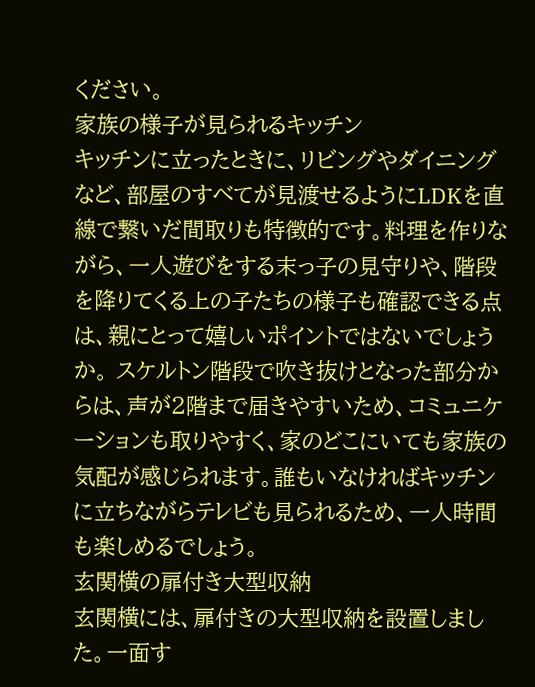ください。
家族の様子が見られるキッチン
キッチンに立ったときに、リビングやダイニングなど、部屋のすべてが見渡せるようにLDKを直線で繋いだ間取りも特徴的です。料理を作りながら、一人遊びをする末っ子の見守りや、階段を降りてくる上の子たちの様子も確認できる点は、親にとって嬉しいポイントではないでしょうか。 スケルトン階段で吹き抜けとなった部分からは、声が2階まで届きやすいため、コミュニケーションも取りやすく、家のどこにいても家族の気配が感じられます。誰もいなければキッチンに立ちながらテレビも見られるため、一人時間も楽しめるでしょう。
玄関横の扉付き大型収納
玄関横には、扉付きの大型収納を設置しました。一面す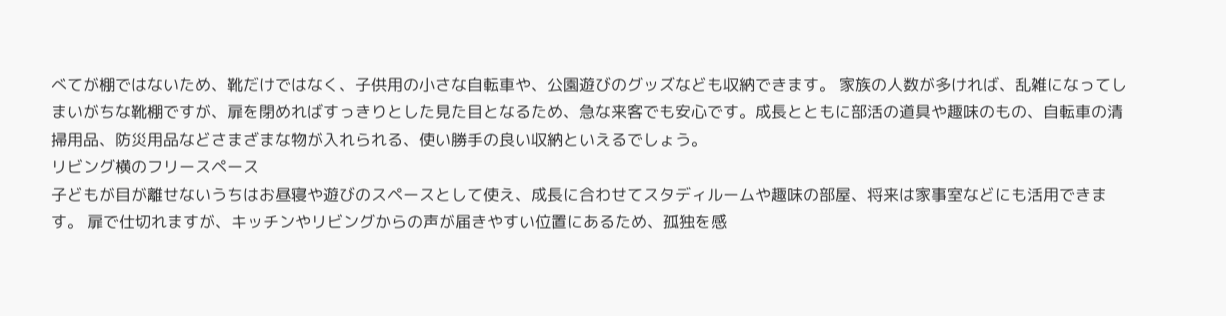べてが棚ではないため、靴だけではなく、子供用の小さな自転車や、公園遊びのグッズなども収納できます。 家族の人数が多ければ、乱雑になってしまいがちな靴棚ですが、扉を閉めればすっきりとした見た目となるため、急な来客でも安心です。成長とともに部活の道具や趣味のもの、自転車の清掃用品、防災用品などさまざまな物が入れられる、使い勝手の良い収納といえるでしょう。
リビング横のフリースペース
子どもが目が離せないうちはお昼寝や遊びのスペースとして使え、成長に合わせてスタディルームや趣味の部屋、将来は家事室などにも活用できます。 扉で仕切れますが、キッチンやリビングからの声が届きやすい位置にあるため、孤独を感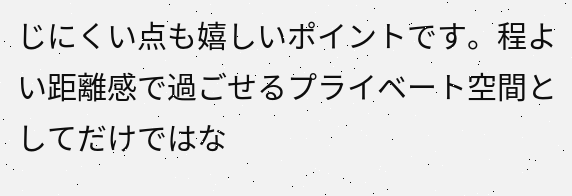じにくい点も嬉しいポイントです。程よい距離感で過ごせるプライベート空間としてだけではな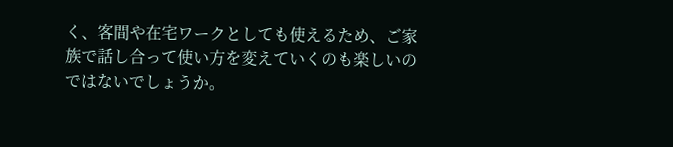く、客間や在宅ワークとしても使えるため、ご家族で話し合って使い方を変えていくのも楽しいのではないでしょうか。